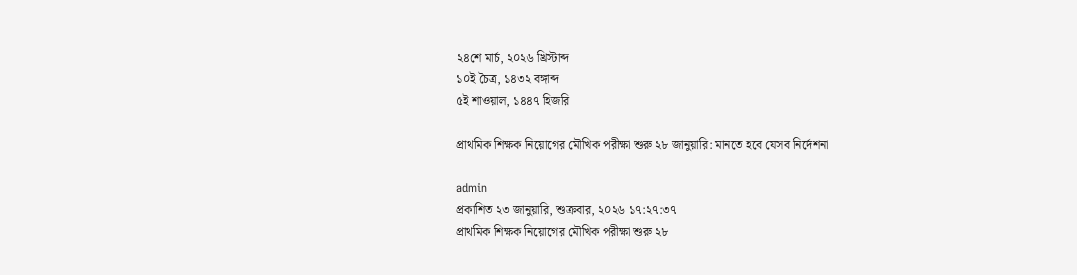২৪শে মার্চ, ২০২৬ খ্রিস্টাব্দ
১০ই চৈত্র, ১৪৩২ বঙ্গাব্দ
৫ই শাওয়াল, ১৪৪৭ হিজরি

প্রাথমিক শিক্ষক নিয়োগের মৌখিক পরীক্ষা শুরু ২৮ জানুয়ারি: মানতে হবে যেসব নির্দেশনা

admin
প্রকাশিত ২৩ জানুয়ারি, শুক্রবার, ২০২৬ ১৭:২৭:৩৭
প্রাথমিক শিক্ষক নিয়োগের মৌখিক পরীক্ষা শুরু ২৮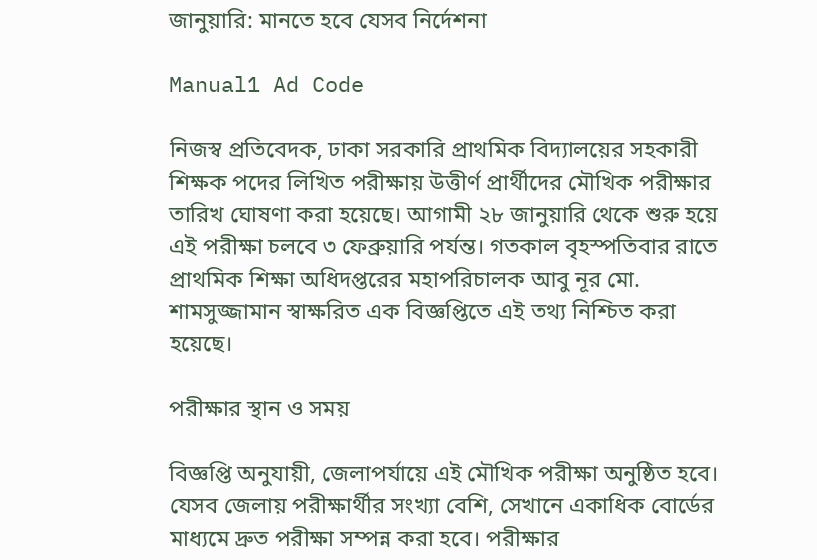জানুয়ারি: মানতে হবে যেসব নির্দেশনা

Manual1 Ad Code

নিজস্ব প্রতিবেদক, ঢাকা সরকারি প্রাথমিক বিদ্যালয়ের সহকারী শিক্ষক পদের লিখিত পরীক্ষায় উত্তীর্ণ প্রার্থীদের মৌখিক পরীক্ষার তারিখ ঘোষণা করা হয়েছে। আগামী ২৮ জানুয়ারি থেকে শুরু হয়ে এই পরীক্ষা চলবে ৩ ফেব্রুয়ারি পর্যন্ত। গতকাল বৃহস্পতিবার রাতে প্রাথমিক শিক্ষা অধিদপ্তরের মহাপরিচালক আবু নূর মো. শামসুজ্জামান স্বাক্ষরিত এক বিজ্ঞপ্তিতে এই তথ্য নিশ্চিত করা হয়েছে।

পরীক্ষার স্থান ও সময়

বিজ্ঞপ্তি অনুযায়ী, জেলাপর্যায়ে এই মৌখিক পরীক্ষা অনুষ্ঠিত হবে। যেসব জেলায় পরীক্ষার্থীর সংখ্যা বেশি, সেখানে একাধিক বোর্ডের মাধ্যমে দ্রুত পরীক্ষা সম্পন্ন করা হবে। পরীক্ষার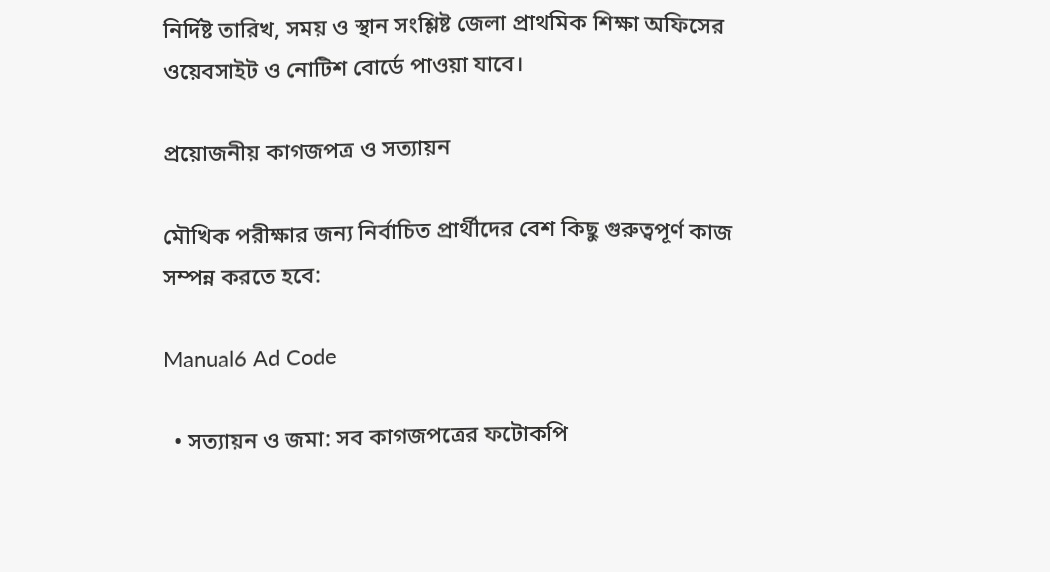নির্দিষ্ট তারিখ, সময় ও স্থান সংশ্লিষ্ট জেলা প্রাথমিক শিক্ষা অফিসের ওয়েবসাইট ও নোটিশ বোর্ডে পাওয়া যাবে।

প্রয়োজনীয় কাগজপত্র ও সত্যায়ন

মৌখিক পরীক্ষার জন্য নির্বাচিত প্রার্থীদের বেশ কিছু গুরুত্বপূর্ণ কাজ সম্পন্ন করতে হবে:

Manual6 Ad Code

  • সত্যায়ন ও জমা: সব কাগজপত্রের ফটোকপি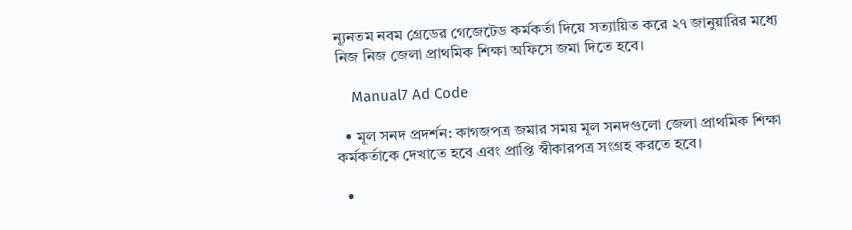ন্যূনতম নবম গ্রেডের গেজেটেড কর্মকর্তা দিয়ে সত্যায়িত করে ২৭ জানুয়ারির মধ্যে নিজ নিজ জেলা প্রাথমিক শিক্ষা অফিসে জমা দিতে হবে।

    Manual7 Ad Code

  • মূল সনদ প্রদর্শন: কাগজপত্র জমার সময় মূল সনদগুলো জেলা প্রাথমিক শিক্ষা কর্মকর্তাকে দেখাতে হবে এবং প্রাপ্তি স্বীকারপত্র সংগ্রহ করতে হবে।

  •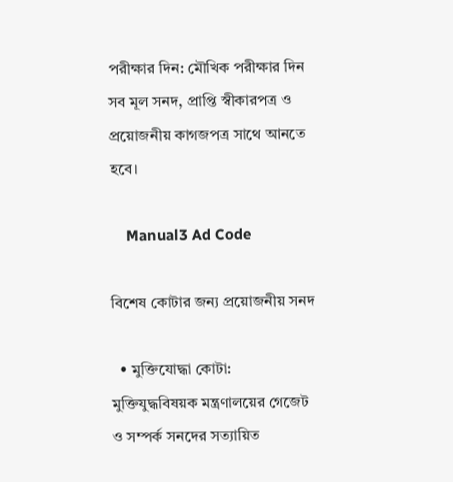পরীক্ষার দিন: মৌখিক পরীক্ষার দিন সব মূল সনদ, প্রাপ্তি স্বীকারপত্র ও প্রয়োজনীয় কাগজপত্র সাথে আনতে হবে।

    Manual3 Ad Code

বিশেষ কোটার জন্য প্রয়োজনীয় সনদ

  • মুক্তিযোদ্ধা কোটা: মুক্তিযুদ্ধবিষয়ক মন্ত্রণালয়ের গেজেট ও সম্পর্ক সনদের সত্যায়িত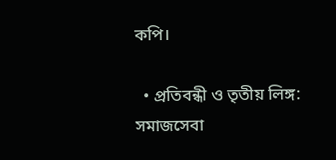কপি।

  • প্রতিবন্ধী ও তৃতীয় লিঙ্গ: সমাজসেবা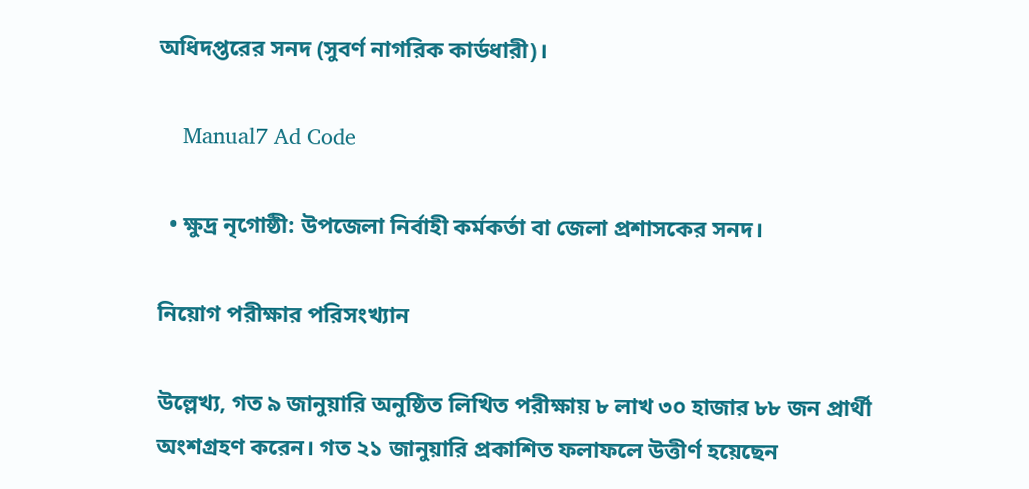অধিদপ্তরের সনদ (সুবর্ণ নাগরিক কার্ডধারী)।

    Manual7 Ad Code

  • ক্ষুদ্র নৃগোষ্ঠী: উপজেলা নির্বাহী কর্মকর্তা বা জেলা প্রশাসকের সনদ।

নিয়োগ পরীক্ষার পরিসংখ্যান

উল্লেখ্য, গত ৯ জানুয়ারি অনুষ্ঠিত লিখিত পরীক্ষায় ৮ লাখ ৩০ হাজার ৮৮ জন প্রার্থী অংশগ্রহণ করেন। গত ২১ জানুয়ারি প্রকাশিত ফলাফলে উত্তীর্ণ হয়েছেন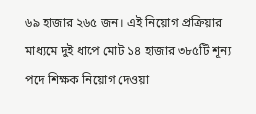৬৯ হাজার ২৬৫ জন। এই নিয়োগ প্রক্রিয়ার মাধ্যমে দুই ধাপে মোট ১৪ হাজার ৩৮৫টি শূন্য পদে শিক্ষক নিয়োগ দেওয়া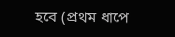হবে (প্রথম ধাপে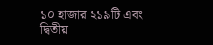১০ হাজার ২১৯টি এবং দ্বিতীয়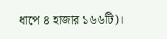ধাপে ৪ হাজার ১৬৬টি)।